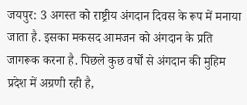जयपुर: 3 अगस्त को राष्ट्रीय अंगदान दिवस के रूप में मनाया जाता है. इसका मकसद आमजन को अंगदान के प्रति जागरूक करना है. पिछले कुछ वर्षों से अंगदान की मुहिम प्रदेश में अग्रणी रही है,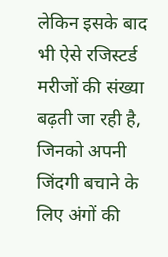लेकिन इसके बाद भी ऐसे रजिस्टर्ड मरीजों की संख्या बढ़ती जा रही है, जिनको अपनी जिंदगी बचाने के लिए अंगों की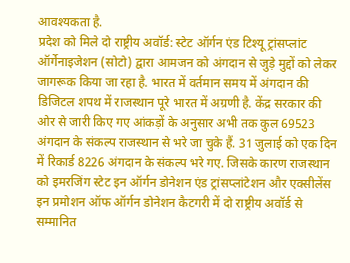आवश्यकता है.
प्रदेश को मिले दो राष्ट्रीय अवॉर्ड: स्टेट ऑर्गन एंड टिश्यू ट्रांसप्लांट ऑर्गेनाइजेशन (सोटो) द्वारा आमजन को अंगदान से जुड़े मुद्दों को लेकर जागरूक किया जा रहा है. भारत में वर्तमान समय में अंगदान की डिजिटल शपथ में राजस्थान पूरे भारत में अग्रणी है. केंद्र सरकार की ओर से जारी किए गए आंकड़ों के अनुसार अभी तक कुल 69523 अंगदान के संकल्प राजस्थान से भरे जा चुके हैं. 31 जुलाई को एक दिन में रिकार्ड 8226 अंगदान के संकल्प भरे गए. जिसके कारण राजस्थान को इमरजिंग स्टेट इन ऑर्गन डोनेशन एंड ट्रांसप्लांटेशन और एक्सीलेंस इन प्रमोशन ऑफ ऑर्गन डोनेशन कैटगरी में दो राष्ट्रीय अवॉर्ड से सम्मानित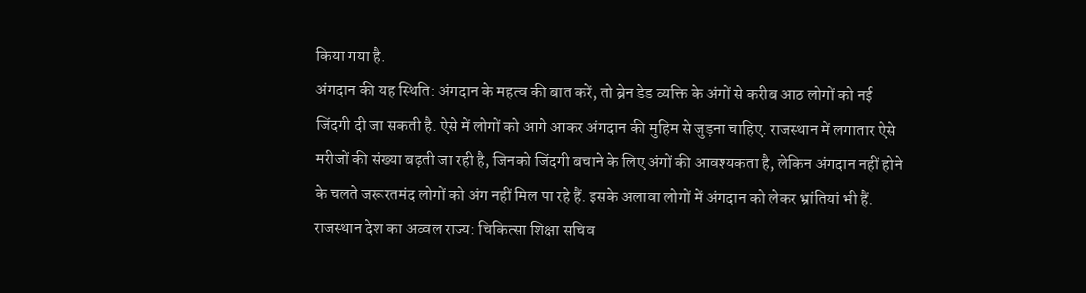किया गया है.
अंगदान की यह स्थिति: अंगदान के महत्व की बात करें, तो ब्रेन डेड व्यक्ति के अंगों से करीब आठ लोगों को नई जिंदगी दी जा सकती है. ऐसे में लोगों को आगे आकर अंगदान की मुहिम से जुड़ना चाहिए. राजस्थान में लगातार ऐसे मरीजों की संख्या बढ़ती जा रही है, जिनको जिंदगी बचाने के लिए अंगों की आवश्यकता है, लेकिन अंगदान नहीं होने के चलते जरूरतमंद लोगों को अंग नहीं मिल पा रहे हैं. इसके अलावा लोगों में अंगदान को लेकर भ्रांतियां भी हैं.
राजस्थान देश का अव्वल राज्य: चिकित्सा शिक्षा सचिव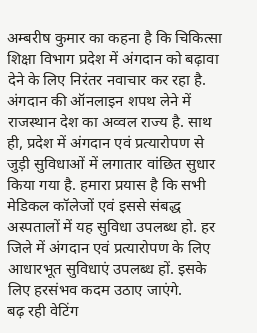अम्बरीष कुमार का कहना है कि चिकित्सा शिक्षा विभाग प्रदेश में अंगदान को बढ़ावा देने के लिए निरंतर नवाचार कर रहा है. अंगदान की ऑनलाइन शपथ लेने में राजस्थान देश का अव्वल राज्य है. साथ ही, प्रदेश में अंगदान एवं प्रत्यारोपण से जुड़ी सुविधाओं में लगातार वांछित सुधार किया गया है. हमारा प्रयास है कि सभी मेडिकल कॉलेजों एवं इससे संबद्ध अस्पतालों में यह सुविधा उपलब्ध हो. हर जिले में अंगदान एवं प्रत्यारोपण के लिए आधारभूत सुविधाएं उपलब्ध हों. इसके लिए हरसंभव कदम उठाए जाएंगे.
बढ़ रही वेटिंग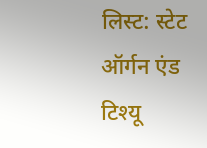लिस्ट: स्टेट ऑर्गन एंड टिश्यू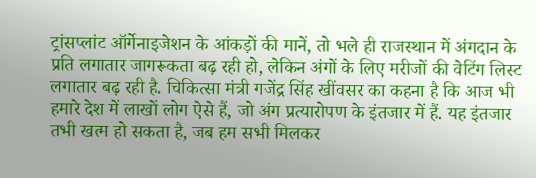ट्रांसप्लांट ऑर्गेनाइजेशन के आंकड़ों की मानें, तो भले ही राजस्थान में अंगदान के प्रति लगातार जागरूकता बढ़ रही हो, लेकिन अंगों के लिए मरीजों की वेटिंग लिस्ट लगातार बढ़ रही है. चिकित्सा मंत्री गजेंद्र सिंह खींवसर का कहना है कि आज भी हमारे देश में लाखों लोग ऐसे हैं, जो अंग प्रत्यारोपण के इंतजार में हैं. यह इंतजार तभी खत्म हो सकता है, जब हम सभी मिलकर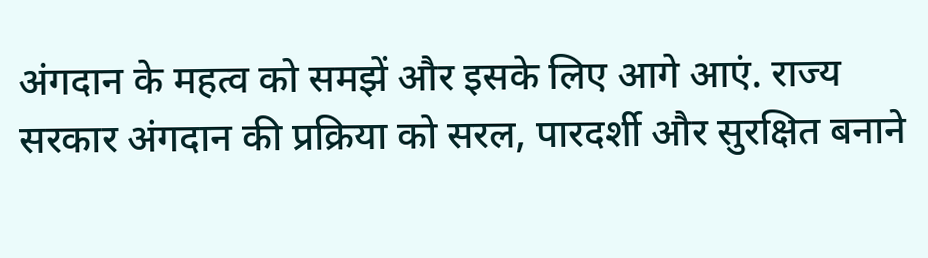अंगदान के महत्व को समझें और इसके लिए आगे आएं. राज्य सरकार अंगदान की प्रक्रिया को सरल, पारदर्शी और सुरक्षित बनाने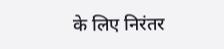के लिए निरंतर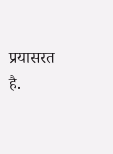प्रयासरत है.